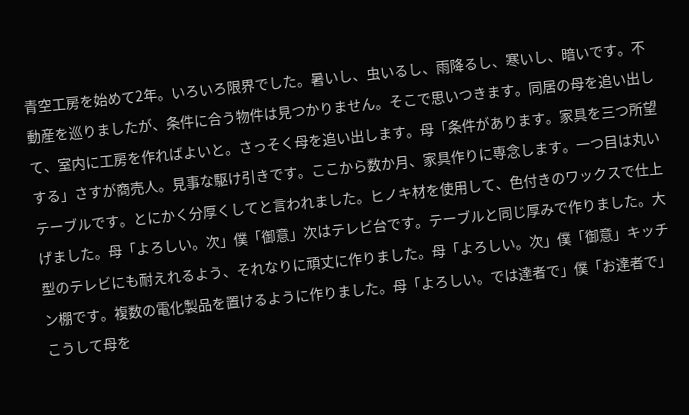青空工房を始めて2年。いろいろ限界でした。暑いし、虫いるし、雨降るし、寒いし、暗いです。不動産を巡りましたが、条件に合う物件は見つかりません。そこで思いつきます。同居の母を追い出して、室内に工房を作ればよいと。さっそく母を追い出します。母「条件があります。家具を三つ所望する」さすが商売人。見事な駆け引きです。ここから数か月、家具作りに専念します。一つ目は丸いテーブルです。とにかく分厚くしてと言われました。ヒノキ材を使用して、色付きのワックスで仕上げました。母「よろしい。次」僕「御意」次はテレビ台です。テーブルと同じ厚みで作りました。大型のテレビにも耐えれるよう、それなりに頑丈に作りました。母「よろしい。次」僕「御意」キッチン棚です。複数の電化製品を置けるように作りました。母「よろしい。では達者で」僕「お達者で」こうして母を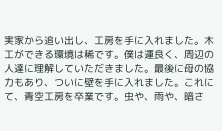実家から追い出し、工房を手に入れました。木工ができる環境は稀です。僕は運良く、周辺の人達に理解していただきました。最後に母の協力もあり、ついに壁を手に入れました。これにて、青空工房を卒業です。虫や、雨や、暗さ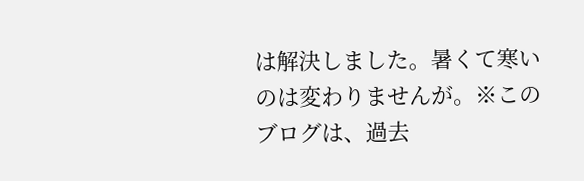は解決しました。暑くて寒いのは変わりませんが。※このブログは、過去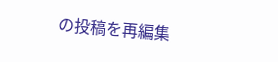の投稿を再編集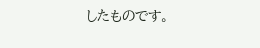したものです。